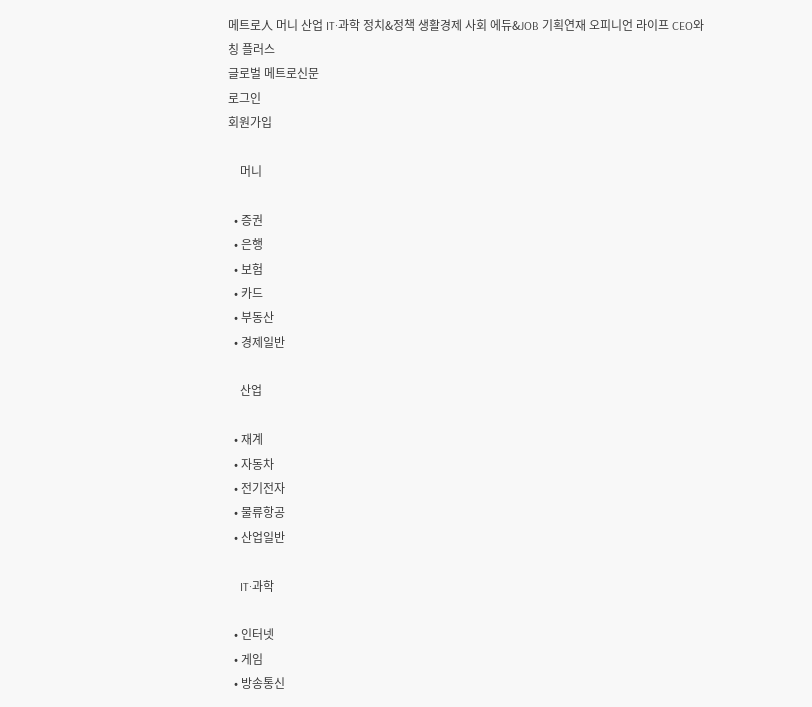메트로人 머니 산업 IT·과학 정치&정책 생활경제 사회 에듀&JOB 기획연재 오피니언 라이프 CEO와칭 플러스
글로벌 메트로신문
로그인
회원가입

    머니

  • 증권
  • 은행
  • 보험
  • 카드
  • 부동산
  • 경제일반

    산업

  • 재계
  • 자동차
  • 전기전자
  • 물류항공
  • 산업일반

    IT·과학

  • 인터넷
  • 게임
  • 방송통신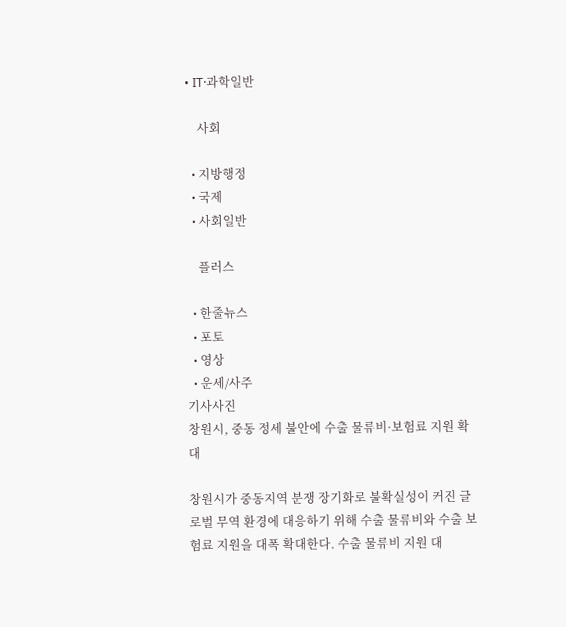• IT·과학일반

    사회

  • 지방행정
  • 국제
  • 사회일반

    플러스

  • 한줄뉴스
  • 포토
  • 영상
  • 운세/사주
기사사진
창원시, 중동 정세 불안에 수출 물류비·보험료 지원 확대

창원시가 중동지역 분쟁 장기화로 불확실성이 커진 글로벌 무역 환경에 대응하기 위해 수출 물류비와 수출 보험료 지원을 대폭 확대한다. 수출 물류비 지원 대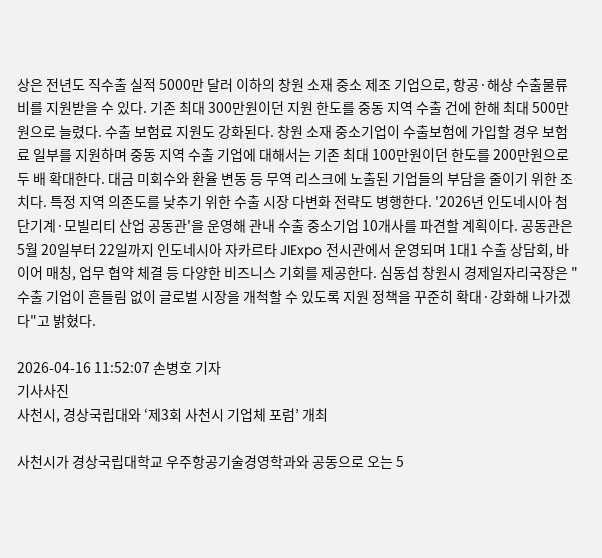상은 전년도 직수출 실적 5000만 달러 이하의 창원 소재 중소 제조 기업으로, 항공·해상 수출물류비를 지원받을 수 있다. 기존 최대 300만원이던 지원 한도를 중동 지역 수출 건에 한해 최대 500만원으로 늘렸다. 수출 보험료 지원도 강화된다. 창원 소재 중소기업이 수출보험에 가입할 경우 보험료 일부를 지원하며 중동 지역 수출 기업에 대해서는 기존 최대 100만원이던 한도를 200만원으로 두 배 확대한다. 대금 미회수와 환율 변동 등 무역 리스크에 노출된 기업들의 부담을 줄이기 위한 조치다. 특정 지역 의존도를 낮추기 위한 수출 시장 다변화 전략도 병행한다. '2026년 인도네시아 첨단기계·모빌리티 산업 공동관'을 운영해 관내 수출 중소기업 10개사를 파견할 계획이다. 공동관은 5월 20일부터 22일까지 인도네시아 자카르타 JIExpo 전시관에서 운영되며 1대1 수출 상담회, 바이어 매칭, 업무 협약 체결 등 다양한 비즈니스 기회를 제공한다. 심동섭 창원시 경제일자리국장은 "수출 기업이 흔들림 없이 글로벌 시장을 개척할 수 있도록 지원 정책을 꾸준히 확대·강화해 나가겠다"고 밝혔다.

2026-04-16 11:52:07 손병호 기자
기사사진
사천시, 경상국립대와 ‘제3회 사천시 기업체 포럼’ 개최

사천시가 경상국립대학교 우주항공기술경영학과와 공동으로 오는 5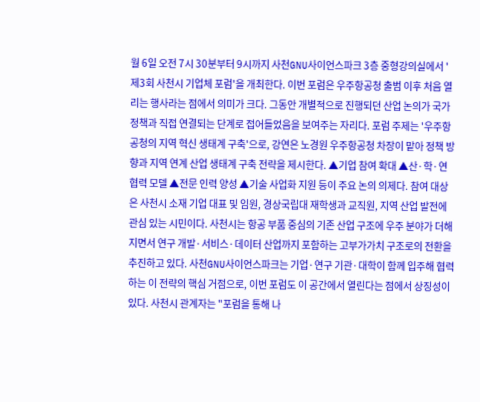월 6일 오전 7시 30분부터 9시까지 사천GNU사이언스파크 3층 중형강의실에서 '제3회 사천시 기업체 포럼'을 개최한다. 이번 포럼은 우주항공청 출범 이후 처음 열리는 행사라는 점에서 의미가 크다. 그동안 개별적으로 진행되던 산업 논의가 국가 정책과 직접 연결되는 단계로 접어들었음을 보여주는 자리다. 포럼 주제는 '우주항공청의 지역 혁신 생태계 구축'으로, 강연은 노경원 우주항공청 차장이 맡아 정책 방향과 지역 연계 산업 생태계 구축 전략을 제시한다. ▲기업 참여 확대 ▲산·학·연 협력 모델 ▲전문 인력 양성 ▲기술 사업화 지원 등이 주요 논의 의제다. 참여 대상은 사천시 소재 기업 대표 및 임원, 경상국립대 재학생과 교직원, 지역 산업 발전에 관심 있는 시민이다. 사천시는 항공 부품 중심의 기존 산업 구조에 우주 분야가 더해지면서 연구 개발·서비스·데이터 산업까지 포함하는 고부가가치 구조로의 전환을 추진하고 있다. 사천GNU사이언스파크는 기업·연구 기관·대학이 함께 입주해 협력하는 이 전략의 핵심 거점으로, 이번 포럼도 이 공간에서 열린다는 점에서 상징성이 있다. 사천시 관계자는 "포럼을 통해 나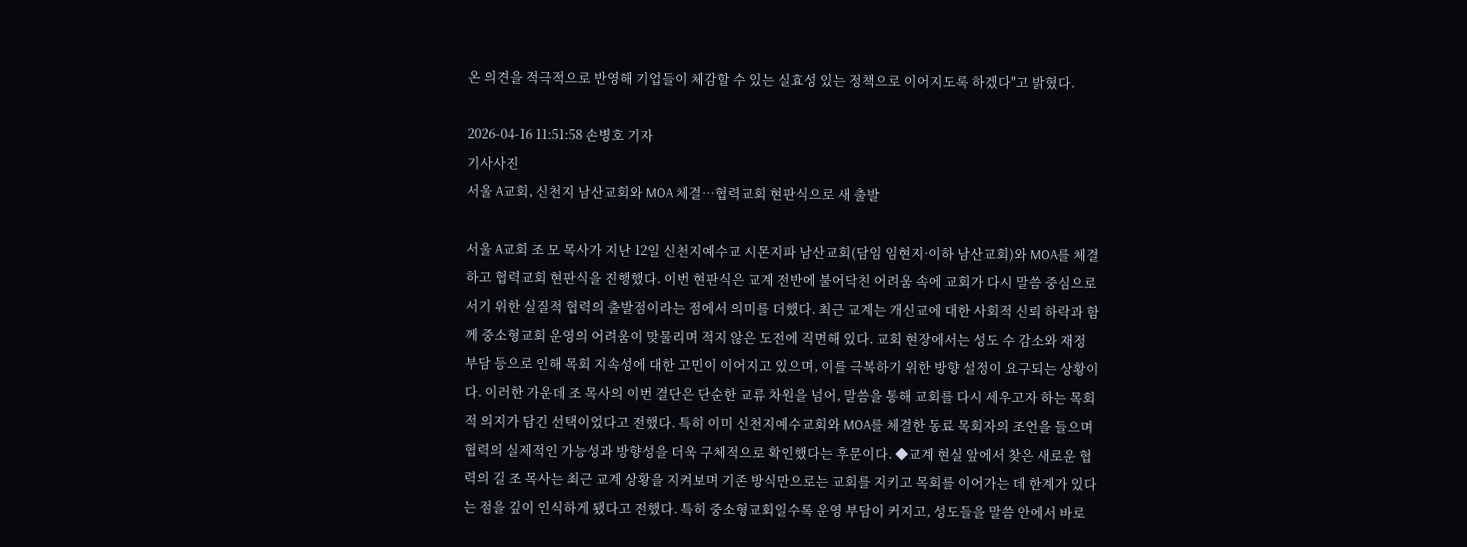온 의견을 적극적으로 반영해 기업들이 체감할 수 있는 실효성 있는 정책으로 이어지도록 하겠다"고 밝혔다.

2026-04-16 11:51:58 손병호 기자
기사사진
서울 A교회, 신천지 남산교회와 MOA 체결…협력교회 현판식으로 새 출발

서울 A교회 조 모 목사가 지난 12일 신천지예수교 시몬지파 남산교회(담임 임현지·이하 남산교회)와 MOA를 체결하고 협력교회 현판식을 진행했다. 이번 현판식은 교계 전반에 불어닥친 어려움 속에 교회가 다시 말씀 중심으로 서기 위한 실질적 협력의 출발점이라는 점에서 의미를 더했다. 최근 교계는 개신교에 대한 사회적 신뢰 하락과 함께 중소형교회 운영의 어려움이 맞물리며 적지 않은 도전에 직면해 있다. 교회 현장에서는 성도 수 감소와 재정 부담 등으로 인해 목회 지속성에 대한 고민이 이어지고 있으며, 이를 극복하기 위한 방향 설정이 요구되는 상황이다. 이러한 가운데 조 목사의 이번 결단은 단순한 교류 차원을 넘어, 말씀을 통해 교회를 다시 세우고자 하는 목회적 의지가 담긴 선택이었다고 전했다. 특히 이미 신천지예수교회와 MOA를 체결한 동료 목회자의 조언을 들으며 협력의 실제적인 가능성과 방향성을 더욱 구체적으로 확인했다는 후문이다. ◆교계 현실 앞에서 찾은 새로운 협력의 길 조 목사는 최근 교계 상황을 지켜보며 기존 방식만으로는 교회를 지키고 목회를 이어가는 데 한계가 있다는 점을 깊이 인식하게 됐다고 전했다. 특히 중소형교회일수록 운영 부담이 커지고, 성도들을 말씀 안에서 바로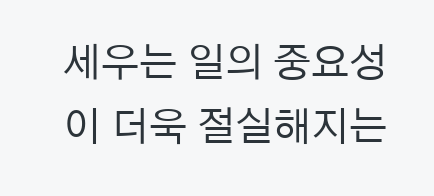세우는 일의 중요성이 더욱 절실해지는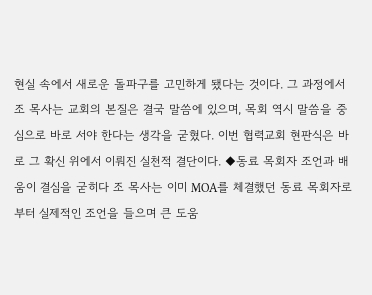현실 속에서 새로운 돌파구를 고민하게 됐다는 것이다. 그 과정에서 조 목사는 교회의 본질은 결국 말씀에 있으며, 목회 역시 말씀을 중심으로 바로 서야 한다는 생각을 굳혔다. 이번 협력교회 현판식은 바로 그 확신 위에서 이뤄진 실천적 결단이다. ◆동료 목회자 조언과 배움이 결심을 굳히다 조 목사는 이미 MOA를 체결했던 동료 목회자로부터 실제적인 조언을 들으며 큰 도움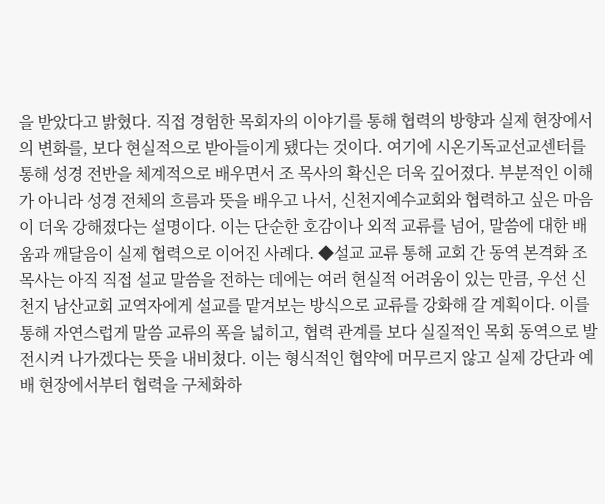을 받았다고 밝혔다. 직접 경험한 목회자의 이야기를 통해 협력의 방향과 실제 현장에서의 변화를, 보다 현실적으로 받아들이게 됐다는 것이다. 여기에 시온기독교선교센터를 통해 성경 전반을 체계적으로 배우면서 조 목사의 확신은 더욱 깊어졌다. 부분적인 이해가 아니라 성경 전체의 흐름과 뜻을 배우고 나서, 신천지예수교회와 협력하고 싶은 마음이 더욱 강해졌다는 설명이다. 이는 단순한 호감이나 외적 교류를 넘어, 말씀에 대한 배움과 깨달음이 실제 협력으로 이어진 사례다. ◆설교 교류 통해 교회 간 동역 본격화 조 목사는 아직 직접 설교 말씀을 전하는 데에는 여러 현실적 어려움이 있는 만큼, 우선 신천지 남산교회 교역자에게 설교를 맡겨보는 방식으로 교류를 강화해 갈 계획이다. 이를 통해 자연스럽게 말씀 교류의 폭을 넓히고, 협력 관계를 보다 실질적인 목회 동역으로 발전시켜 나가겠다는 뜻을 내비쳤다. 이는 형식적인 협약에 머무르지 않고 실제 강단과 예배 현장에서부터 협력을 구체화하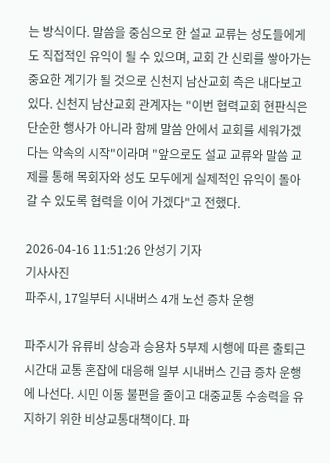는 방식이다. 말씀을 중심으로 한 설교 교류는 성도들에게도 직접적인 유익이 될 수 있으며, 교회 간 신뢰를 쌓아가는 중요한 계기가 될 것으로 신천지 남산교회 측은 내다보고 있다. 신천지 남산교회 관계자는 "이번 협력교회 현판식은 단순한 행사가 아니라 함께 말씀 안에서 교회를 세워가겠다는 약속의 시작"이라며 "앞으로도 설교 교류와 말씀 교제를 통해 목회자와 성도 모두에게 실제적인 유익이 돌아갈 수 있도록 협력을 이어 가겠다"고 전했다.

2026-04-16 11:51:26 안성기 기자
기사사진
파주시, 17일부터 시내버스 4개 노선 증차 운행

파주시가 유류비 상승과 승용차 5부제 시행에 따른 출퇴근 시간대 교통 혼잡에 대응해 일부 시내버스 긴급 증차 운행에 나선다. 시민 이동 불편을 줄이고 대중교통 수송력을 유지하기 위한 비상교통대책이다. 파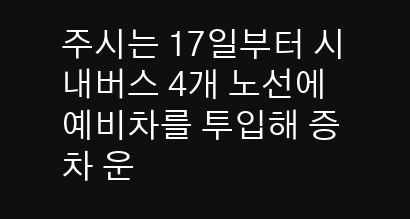주시는 17일부터 시내버스 4개 노선에 예비차를 투입해 증차 운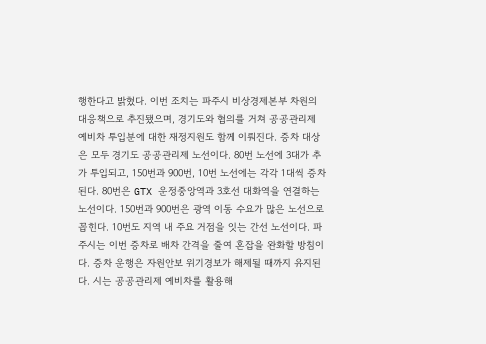행한다고 밝혔다. 이번 조치는 파주시 비상경제본부 차원의 대응책으로 추진됐으며, 경기도와 협의를 거쳐 공공관리제 예비차 투입분에 대한 재정지원도 함께 이뤄진다. 증차 대상은 모두 경기도 공공관리제 노선이다. 80번 노선에 3대가 추가 투입되고, 150번과 900번, 10번 노선에는 각각 1대씩 증차된다. 80번은 GTX 운정중앙역과 3호선 대화역을 연결하는 노선이다. 150번과 900번은 광역 이동 수요가 많은 노선으로 꼽힌다. 10번도 지역 내 주요 거점을 잇는 간선 노선이다. 파주시는 이번 증차로 배차 간격을 줄여 혼잡을 완화할 방침이다. 증차 운행은 자원안보 위기경보가 해제될 때까지 유지된다. 시는 공공관리제 예비차를 활용해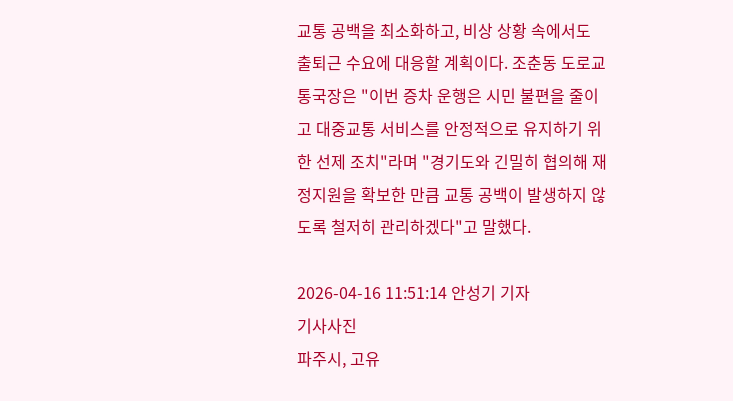교통 공백을 최소화하고, 비상 상황 속에서도 출퇴근 수요에 대응할 계획이다. 조춘동 도로교통국장은 "이번 증차 운행은 시민 불편을 줄이고 대중교통 서비스를 안정적으로 유지하기 위한 선제 조치"라며 "경기도와 긴밀히 협의해 재정지원을 확보한 만큼 교통 공백이 발생하지 않도록 철저히 관리하겠다"고 말했다.

2026-04-16 11:51:14 안성기 기자
기사사진
파주시, 고유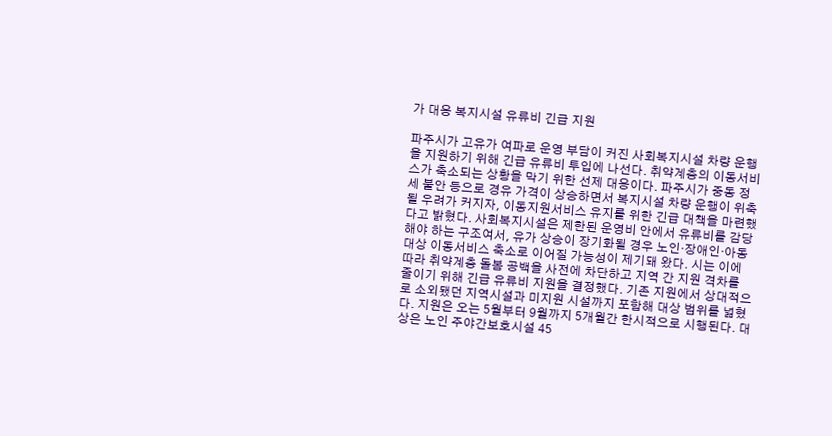가 대응 복지시설 유류비 긴급 지원

파주시가 고유가 여파로 운영 부담이 커진 사회복지시설 차량 운행을 지원하기 위해 긴급 유류비 투입에 나선다. 취약계층의 이동서비스가 축소되는 상황을 막기 위한 선제 대응이다. 파주시가 중동 정세 불안 등으로 경유 가격이 상승하면서 복지시설 차량 운행이 위축될 우려가 커지자, 이동지원서비스 유지를 위한 긴급 대책을 마련했다고 밝혔다. 사회복지시설은 제한된 운영비 안에서 유류비를 감당해야 하는 구조여서, 유가 상승이 장기화될 경우 노인·장애인·아동 대상 이동서비스 축소로 이어질 가능성이 제기돼 왔다. 시는 이에 따라 취약계층 돌봄 공백을 사전에 차단하고 지역 간 지원 격차를 줄이기 위해 긴급 유류비 지원을 결정했다. 기존 지원에서 상대적으로 소외됐던 지역시설과 미지원 시설까지 포함해 대상 범위를 넓혔다. 지원은 오는 5월부터 9월까지 5개월간 한시적으로 시행된다. 대상은 노인 주야간보호시설 45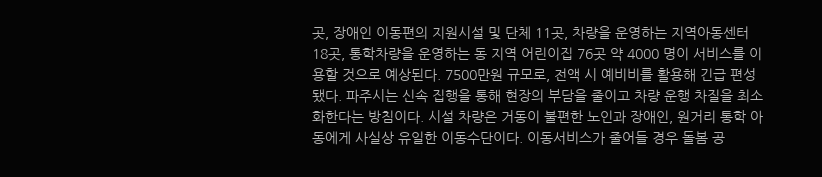곳, 장애인 이동편의 지원시설 및 단체 11곳, 차량을 운영하는 지역아동센터 18곳, 통학차량을 운영하는 동 지역 어린이집 76곳 약 4000 명이 서비스를 이용할 것으로 예상된다. 7500만원 규모로, 전액 시 예비비를 활용해 긴급 편성됐다. 파주시는 신속 집행을 통해 현장의 부담을 줄이고 차량 운행 차질을 최소화한다는 방침이다. 시설 차량은 거동이 불편한 노인과 장애인, 원거리 통학 아동에게 사실상 유일한 이동수단이다. 이동서비스가 줄어들 경우 돌봄 공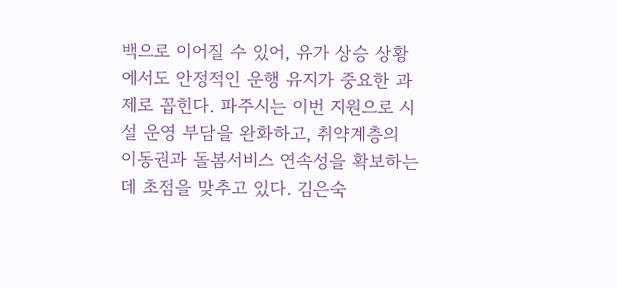백으로 이어질 수 있어, 유가 상승 상황에서도 안정적인 운행 유지가 중요한 과제로 꼽힌다. 파주시는 이번 지원으로 시설 운영 부담을 완화하고, 취약계층의 이동권과 돌봄서비스 연속성을 확보하는 데 초점을 맞추고 있다. 김은숙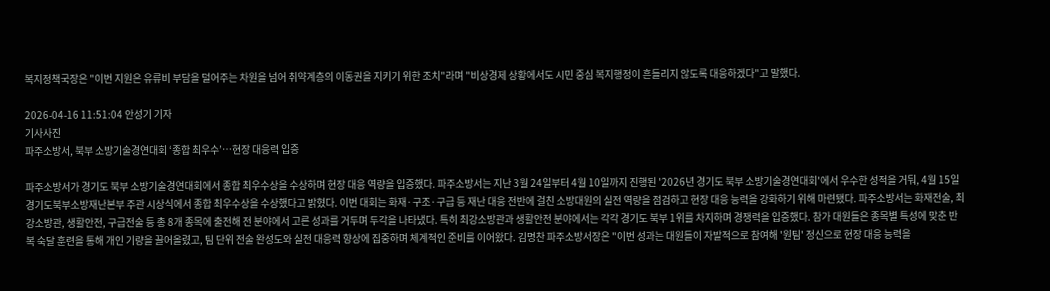복지정책국장은 "이번 지원은 유류비 부담을 덜어주는 차원을 넘어 취약계층의 이동권을 지키기 위한 조치"라며 "비상경제 상황에서도 시민 중심 복지행정이 흔들리지 않도록 대응하겠다"고 말했다.

2026-04-16 11:51:04 안성기 기자
기사사진
파주소방서, 북부 소방기술경연대회 ‘종합 최우수’…현장 대응력 입증

파주소방서가 경기도 북부 소방기술경연대회에서 종합 최우수상을 수상하며 현장 대응 역량을 입증했다. 파주소방서는 지난 3월 24일부터 4월 10일까지 진행된 '2026년 경기도 북부 소방기술경연대회'에서 우수한 성적을 거둬, 4월 15일 경기도북부소방재난본부 주관 시상식에서 종합 최우수상을 수상했다고 밝혔다. 이번 대회는 화재·구조·구급 등 재난 대응 전반에 걸친 소방대원의 실전 역량을 점검하고 현장 대응 능력을 강화하기 위해 마련됐다. 파주소방서는 화재전술, 최강소방관, 생활안전, 구급전술 등 총 8개 종목에 출전해 전 분야에서 고른 성과를 거두며 두각을 나타냈다. 특히 최강소방관과 생활안전 분야에서는 각각 경기도 북부 1위를 차지하며 경쟁력을 입증했다. 참가 대원들은 종목별 특성에 맞춘 반복 숙달 훈련을 통해 개인 기량을 끌어올렸고, 팀 단위 전술 완성도와 실전 대응력 향상에 집중하며 체계적인 준비를 이어왔다. 김명찬 파주소방서장은 "이번 성과는 대원들이 자발적으로 참여해 '원팀' 정신으로 현장 대응 능력을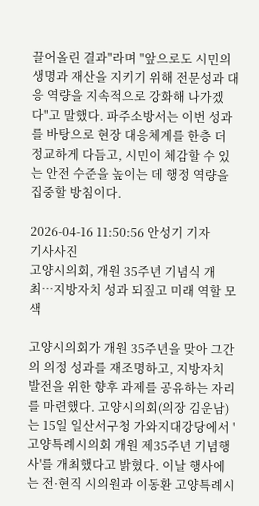끌어올린 결과"라며 "앞으로도 시민의 생명과 재산을 지키기 위해 전문성과 대응 역량을 지속적으로 강화해 나가겠다"고 말했다. 파주소방서는 이번 성과를 바탕으로 현장 대응체계를 한층 더 정교하게 다듬고, 시민이 체감할 수 있는 안전 수준을 높이는 데 행정 역량을 집중할 방침이다.

2026-04-16 11:50:56 안성기 기자
기사사진
고양시의회, 개원 35주년 기념식 개최…지방자치 성과 되짚고 미래 역할 모색

고양시의회가 개원 35주년을 맞아 그간의 의정 성과를 재조명하고, 지방자치 발전을 위한 향후 과제를 공유하는 자리를 마련했다. 고양시의회(의장 김운남)는 15일 일산서구청 가와지대강당에서 '고양특례시의회 개원 제35주년 기념행사'를 개최했다고 밝혔다. 이날 행사에는 전·현직 시의원과 이동환 고양특례시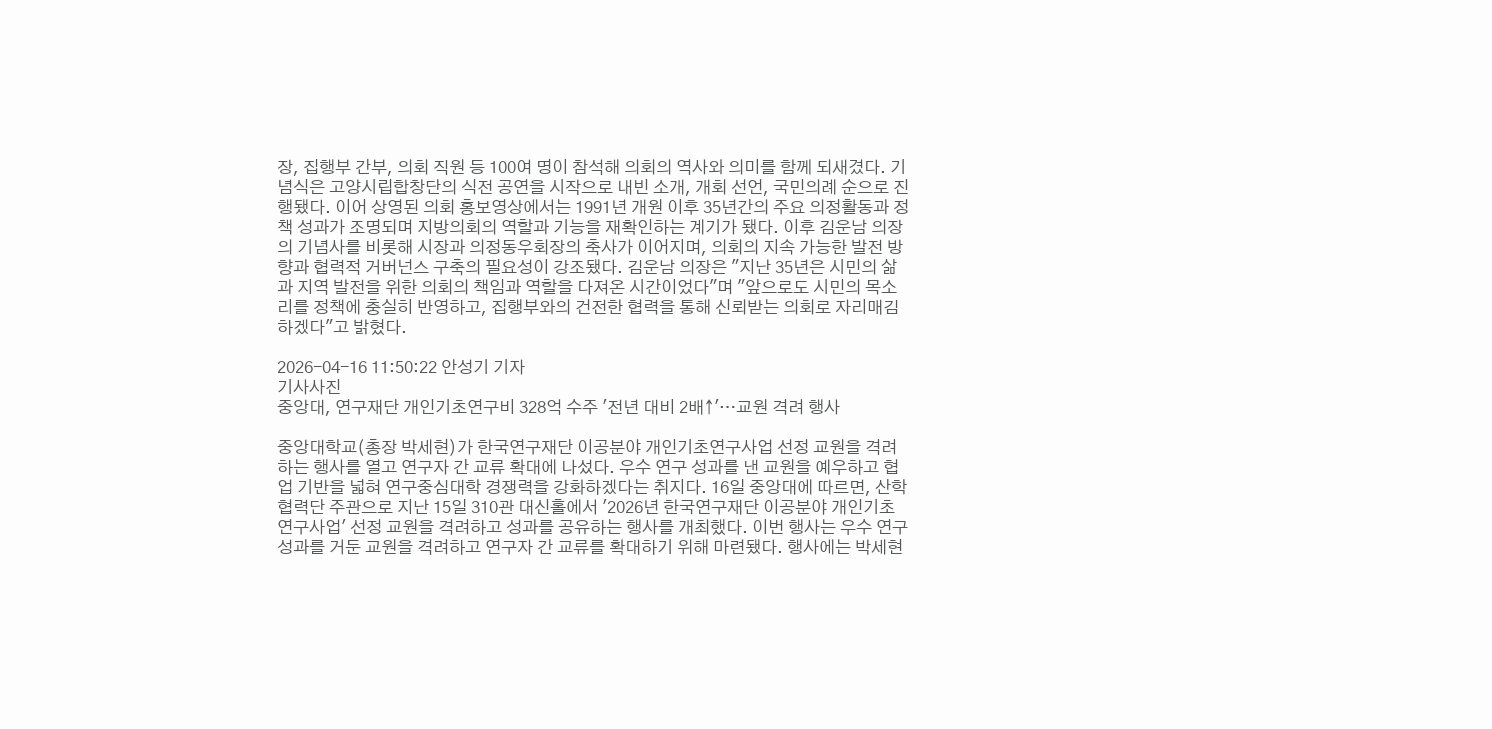장, 집행부 간부, 의회 직원 등 100여 명이 참석해 의회의 역사와 의미를 함께 되새겼다. 기념식은 고양시립합창단의 식전 공연을 시작으로 내빈 소개, 개회 선언, 국민의례 순으로 진행됐다. 이어 상영된 의회 홍보영상에서는 1991년 개원 이후 35년간의 주요 의정활동과 정책 성과가 조명되며 지방의회의 역할과 기능을 재확인하는 계기가 됐다. 이후 김운남 의장의 기념사를 비롯해 시장과 의정동우회장의 축사가 이어지며, 의회의 지속 가능한 발전 방향과 협력적 거버넌스 구축의 필요성이 강조됐다. 김운남 의장은 "지난 35년은 시민의 삶과 지역 발전을 위한 의회의 책임과 역할을 다져온 시간이었다"며 "앞으로도 시민의 목소리를 정책에 충실히 반영하고, 집행부와의 건전한 협력을 통해 신뢰받는 의회로 자리매김하겠다"고 밝혔다.

2026-04-16 11:50:22 안성기 기자
기사사진
중앙대, 연구재단 개인기초연구비 328억 수주 '전년 대비 2배↑'…교원 격려 행사

중앙대학교(총장 박세현)가 한국연구재단 이공분야 개인기초연구사업 선정 교원을 격려하는 행사를 열고 연구자 간 교류 확대에 나섰다. 우수 연구 성과를 낸 교원을 예우하고 협업 기반을 넓혀 연구중심대학 경쟁력을 강화하겠다는 취지다. 16일 중앙대에 따르면, 산학협력단 주관으로 지난 15일 310관 대신홀에서 '2026년 한국연구재단 이공분야 개인기초연구사업' 선정 교원을 격려하고 성과를 공유하는 행사를 개최했다. 이번 행사는 우수 연구 성과를 거둔 교원을 격려하고 연구자 간 교류를 확대하기 위해 마련됐다. 행사에는 박세현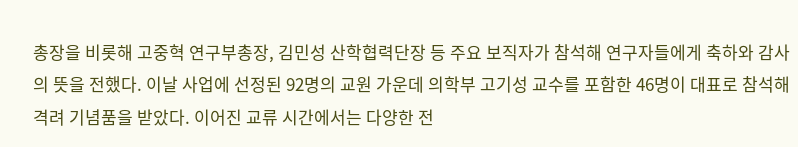총장을 비롯해 고중혁 연구부총장, 김민성 산학협력단장 등 주요 보직자가 참석해 연구자들에게 축하와 감사의 뜻을 전했다. 이날 사업에 선정된 92명의 교원 가운데 의학부 고기성 교수를 포함한 46명이 대표로 참석해 격려 기념품을 받았다. 이어진 교류 시간에서는 다양한 전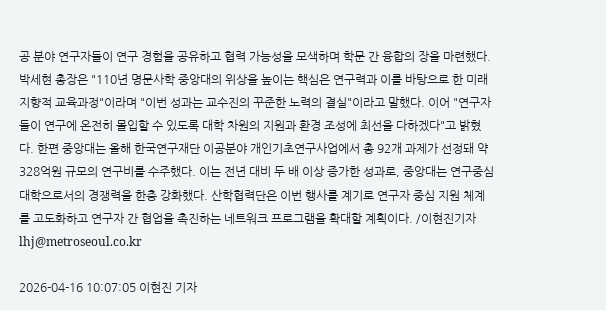공 분야 연구자들이 연구 경험을 공유하고 협력 가능성을 모색하며 학문 간 융합의 장을 마련했다. 박세현 총장은 "110년 명문사학 중앙대의 위상을 높이는 핵심은 연구력과 이를 바탕으로 한 미래지향적 교육과정"이라며 "이번 성과는 교수진의 꾸준한 노력의 결실"이라고 말했다. 이어 "연구자들이 연구에 온전히 몰입할 수 있도록 대학 차원의 지원과 환경 조성에 최선을 다하겠다"고 밝혔다. 한편 중앙대는 올해 한국연구재단 이공분야 개인기초연구사업에서 총 92개 과제가 선정돼 약 328억원 규모의 연구비를 수주했다. 이는 전년 대비 두 배 이상 증가한 성과로, 중앙대는 연구중심대학으로서의 경쟁력을 한층 강화했다. 산학협력단은 이번 행사를 계기로 연구자 중심 지원 체계를 고도화하고 연구자 간 협업을 촉진하는 네트워크 프로그램을 확대할 계획이다. /이현진기자 lhj@metroseoul.co.kr

2026-04-16 10:07:05 이현진 기자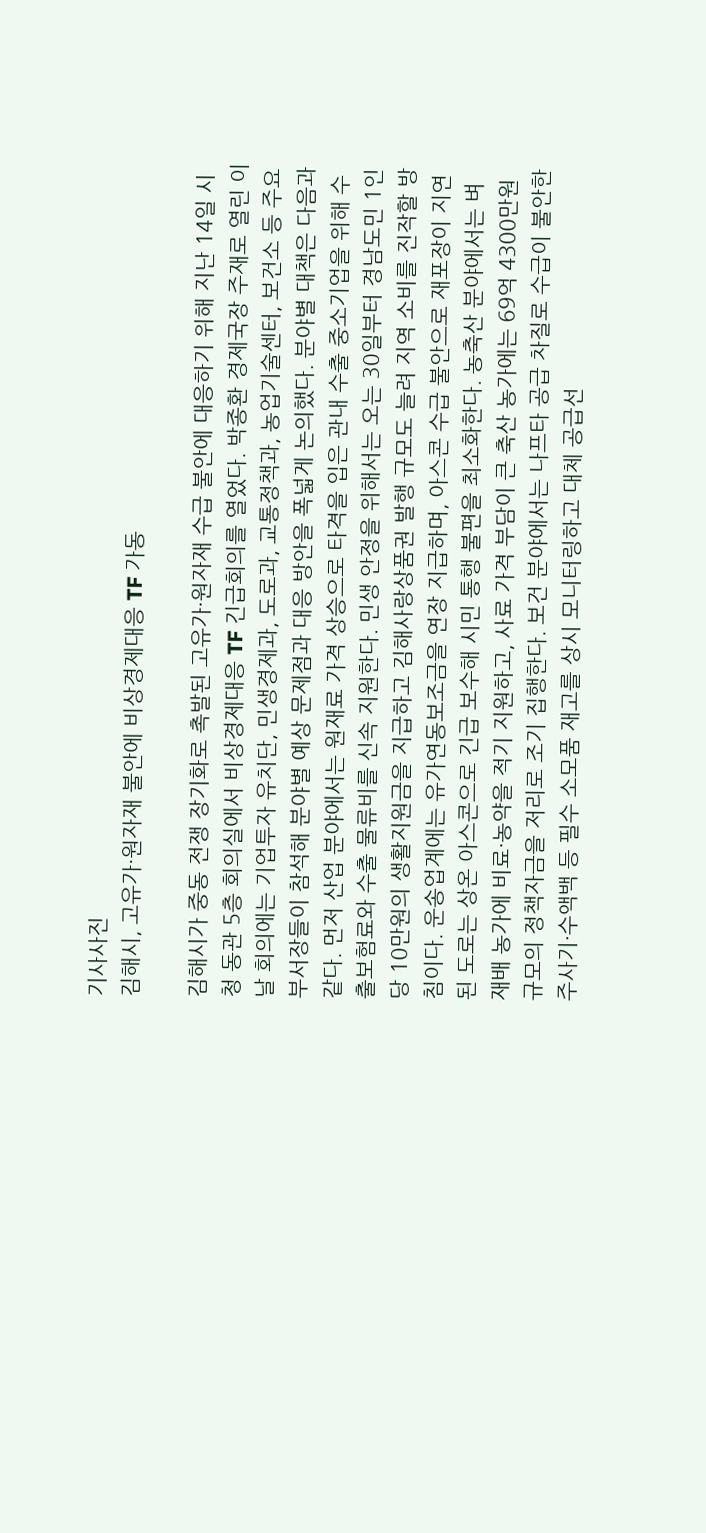기사사진
김해시, 고유가·원자재 불안에 비상경제대응 TF 가동

김해시가 중동 전쟁 장기화로 촉발된 고유가·원자재 수급 불안에 대응하기 위해 지난 14일 시청 동관 5층 회의실에서 비상경제대응 TF 긴급회의를 열었다. 박종환 경제국장 주재로 열린 이날 회의에는 기업투자 유치단, 민생경제과, 도로과, 교통정책과, 농업기술센터, 보건소 등 주요 부서장들이 참석해 분야별 예상 문제점과 대응 방안을 폭넓게 논의했다. 분야별 대책은 다음과 같다. 먼저 산업 분야에서는 원재료 가격 상승으로 타격을 입은 관내 수출 중소기업을 위해 수출보험료와 수출 물류비를 신속 지원한다. 민생 안정을 위해서는 오는 30일부터 경남도민 1인당 10만원의 생활지원금을 지급하고 김해사랑상품권 발행 규모도 늘려 지역 소비를 진작할 방침이다. 운송업계에는 유가연동보조금을 연장 지급하며, 아스콘 수급 불안으로 재포장이 지연된 도로는 상온 아스콘으로 긴급 보수해 시민 통행 불편을 최소화한다. 농축산 분야에서는 벼 재배 농가에 비료·농약을 적기 지원하고, 사료 가격 부담이 큰 축산 농가에는 69억 4300만원 규모의 정책자금을 저리로 조기 집행한다. 보건 분야에서는 나프타 공급 차질로 수급이 불안한 주사기·수액백 등 필수 소모품 재고를 상시 모니터링하고 대체 공급선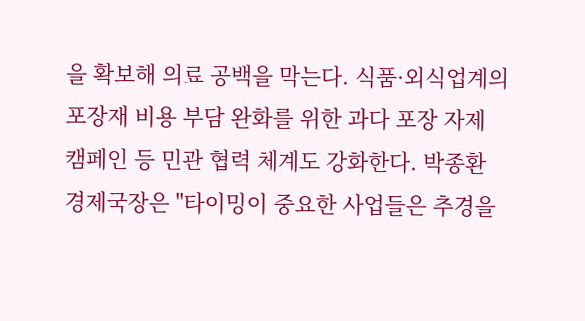을 확보해 의료 공백을 막는다. 식품·외식업계의 포장재 비용 부담 완화를 위한 과다 포장 자제 캠페인 등 민관 협력 체계도 강화한다. 박종환 경제국장은 "타이밍이 중요한 사업들은 추경을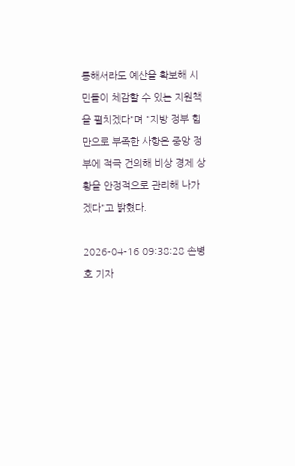통해서라도 예산을 확보해 시민들이 체감할 수 있는 지원책을 펼치겠다"며 "지방 정부 힘만으로 부족한 사항은 중앙 정부에 적극 건의해 비상 경제 상황을 안정적으로 관리해 나가겠다"고 밝혔다.

2026-04-16 09:38:28 손병호 기자